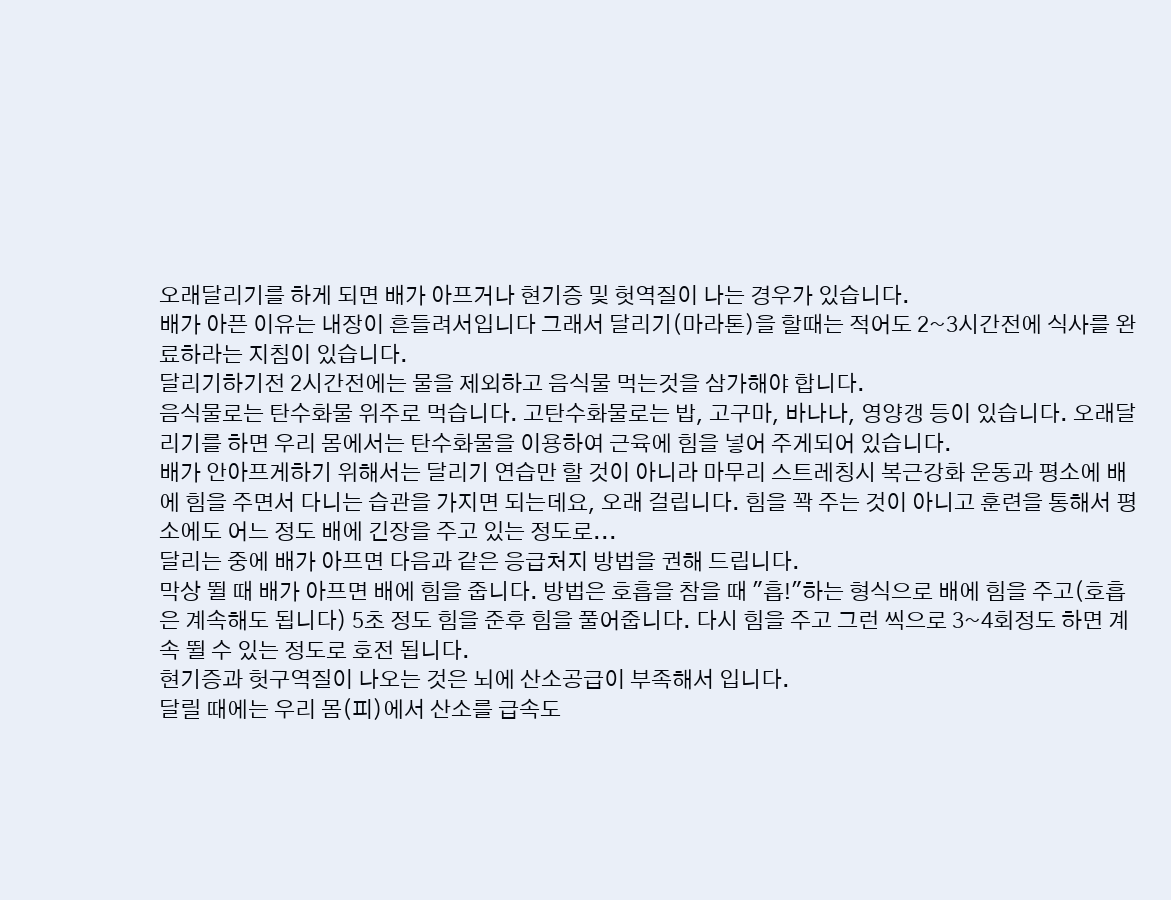오래달리기를 하게 되면 배가 아프거나 현기증 및 헛역질이 나는 경우가 있습니다.
배가 아픈 이유는 내장이 흔들려서입니다 그래서 달리기(마라톤)을 할때는 적어도 2~3시간전에 식사를 완료하라는 지침이 있습니다.
달리기하기전 2시간전에는 물을 제외하고 음식물 먹는것을 삼가해야 합니다.
음식물로는 탄수화물 위주로 먹습니다. 고탄수화물로는 밥, 고구마, 바나나, 영양갱 등이 있습니다. 오래달리기를 하면 우리 몸에서는 탄수화물을 이용하여 근육에 힘을 넣어 주게되어 있습니다.
배가 안아프게하기 위해서는 달리기 연습만 할 것이 아니라 마무리 스트레칭시 복근강화 운동과 평소에 배에 힘을 주면서 다니는 습관을 가지면 되는데요, 오래 걸립니다. 힘을 꽉 주는 것이 아니고 훈련을 통해서 평소에도 어느 정도 배에 긴장을 주고 있는 정도로...
달리는 중에 배가 아프면 다음과 같은 응급처지 방법을 권해 드립니다.
막상 뛸 때 배가 아프면 배에 힘을 줍니다. 방법은 호흡을 참을 때 "흡!"하는 형식으로 배에 힘을 주고(호흡은 계속해도 됩니다) 5초 정도 힘을 준후 힘을 풀어줍니다. 다시 힘을 주고 그런 씩으로 3~4회정도 하면 계속 뛸 수 있는 정도로 호전 됩니다.
현기증과 헛구역질이 나오는 것은 뇌에 산소공급이 부족해서 입니다.
달릴 때에는 우리 몸(피)에서 산소를 급속도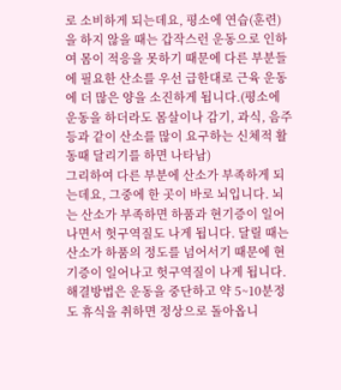로 소비하게 되는데요, 평소에 연습(훈련)을 하지 않을 때는 갑작스런 운동으로 인하여 몸이 적응을 못하기 때문에 다른 부분들에 필요한 산소를 우선 급한대로 근육 운동에 더 많은 양을 소진하게 됩니다.(평소에 운동을 하더라도 몸살이나 감기, 과식, 음주 등과 같이 산소를 많이 요구하는 신체적 활동때 달리기를 하면 나타남)
그리하여 다른 부분에 산소가 부족하게 되는데요, 그중에 한 곳이 바로 뇌입니다. 뇌는 산소가 부족하면 하품과 현기증이 일어나면서 헛구역질도 나게 됩니다. 달릴 때는 산소가 하품의 정도를 넘어서기 때문에 현기증이 일어나고 헛구역질이 나게 됩니다.
해결방법은 운동을 중단하고 약 5~10분정도 휴식을 취하면 정상으로 돌아옵니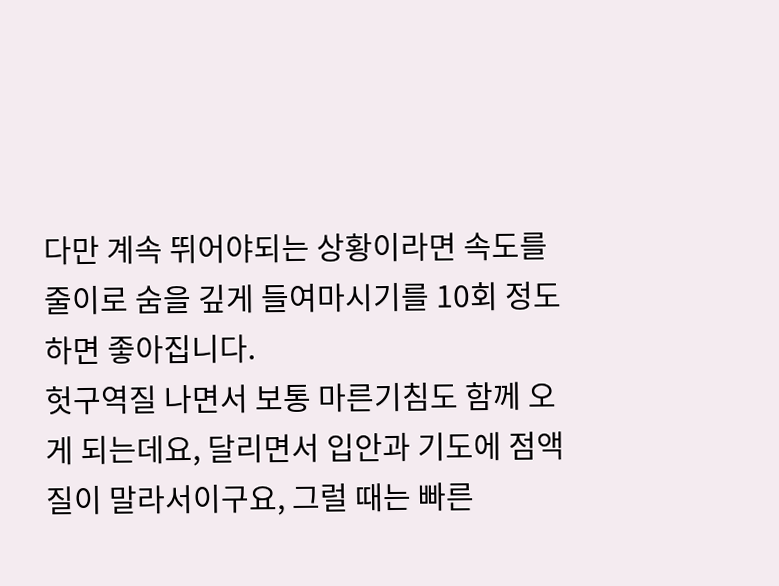다만 계속 뛰어야되는 상황이라면 속도를 줄이로 숨을 깊게 들여마시기를 10회 정도하면 좋아집니다.
헛구역질 나면서 보통 마른기침도 함께 오게 되는데요, 달리면서 입안과 기도에 점액질이 말라서이구요, 그럴 때는 빠른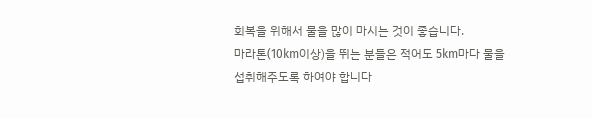회복을 위해서 물을 많이 마시는 것이 좋습니다.
마라톤(10km이상)을 뛰는 분들은 적어도 5km마다 물을 섭취해주도록 하여야 합니다